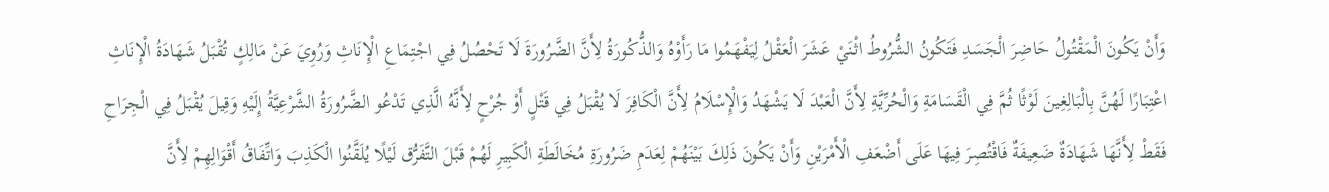وَأَنْ يَكُونَ الْمَقْتُولُ حَاضِرَ الْجَسَدِ فَتَكُونُ الشُّرُوطُ اثْنَيْ عَشَرَ الْعَقْلُ لِيَفْهَمُوا مَا رَأَوْهُ وَالذُّكُورَةُ لِأَنَّ الضَّرُورَةَ لَا تَحْصُلُ فِي اجْتِمَاعِ الْإِنَاثِ وَرُوِيَ عَنْ مَالِكٍ تُقْبَلُ شَهَادَةُ الْإِنَاثِ اعْتِبَارًا لَهُنَّ بِالْبَالِغِينَ لَوْثًا ثُمَّ فِي الْقَسَامَةِ وَالْحُرِّيَّةِ لِأَنَّ الْعَبْدَ لَا يَشْهَدُ وَالْإِسْلَامُ لِأَنَّ الْكَافِرَ لَا يُقْبَلُ فِي قَتْلٍ أَوْ جُرْحٍ لِأَنَّهُ الَّذِي تَدْعُو الضَّرُورَةُ الشَّرْعِيَّةُ إِلَيْهِ وَقِيلَ يُقْبَلُ فِي الْجِرَاحِ فَقَطْ لِأَنَّهَا شَهَادَةٌ ضَعِيفَةٌ فَاقْتُصِرَ فِيهَا عَلَى أَضْعَفِ الْأَمْرَيْنِ وَأَنْ يَكُونَ ذَلِكَ بَيْنَهُمْ لِعَدَمِ ضَرُورَةِ مُخَالَطَةِ الْكَبِيرِ لَهُمْ قَبْلَ التَّفَرُّق لَيْلًا يُلَقَّنُوا الْكَذِبَ وَاتِّفَاقُ أَقْوَالِهِمْ لِأَنَّ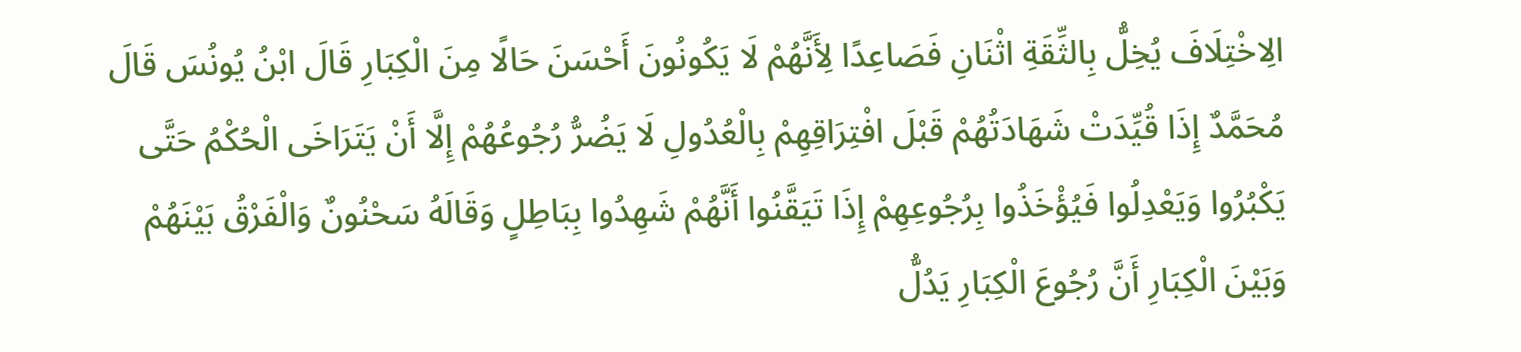الِاخْتِلَافَ يُخِلُّ بِالثِّقَةِ اثْنَانِ فَصَاعِدًا لِأَنَّهُمْ لَا يَكُونُونَ أَحْسَنَ حَالًا مِنَ الْكِبَارِ قَالَ ابْنُ يُونُسَ قَالَ مُحَمَّدٌ إِذَا قُيِّدَتْ شَهَادَتُهُمْ قَبْلَ افْتِرَاقِهِمْ بِالْعُدُولِ لَا يَضُرُّ رُجُوعُهُمْ إِلَّا أَنْ يَتَرَاخَى الْحُكْمُ حَتَّى يَكْبُرُوا وَيَعْدِلُوا فَيُؤْخَذُوا بِرُجُوعِهِمْ إِذَا تَيَقَّنُوا أَنَّهُمْ شَهِدُوا بِبَاطِلٍ وَقَالَهُ سَحْنُونٌ وَالْفَرْقُ بَيْنَهُمْ وَبَيْنَ الْكِبَارِ أَنَّ رُجُوعَ الْكِبَارِ يَدُلُّ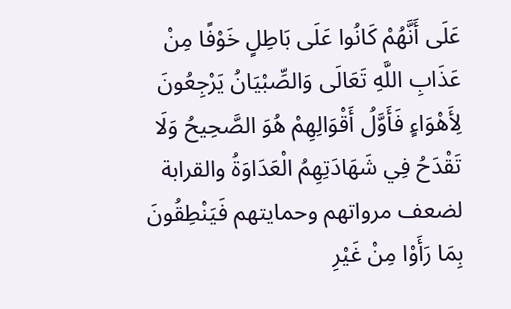عَلَى أَنَّهُمْ كَانُوا عَلَى بَاطِلٍ خَوْفًا مِنْ عَذَابِ اللَّهِ تَعَالَى وَالصِّبْيَانُ يَرْجِعُونَ لِأَهْوَاءٍ فَأَوَّلُ أَقْوَالِهِمْ هُوَ الصَّحِيحُ وَلَا تَقْدَحُ فِي شَهَادَتِهِمُ الْعَدَاوَةُ والقرابة لضعف مرواتهم وحمايتهم فَيَنْطِقُونَ بِمَا رَأَوْا مِنْ غَيْرِ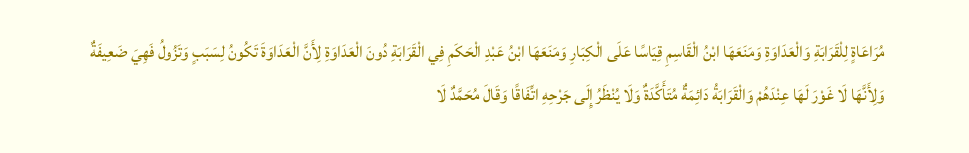مُرَاعَاةٍ لِلْقَرَابَةِ وَالْعَدَاوَةِ وَمَنَعَهَا ابْنُ الْقَاسِمِ قِيَاسًا عَلَى الْكِبَارِ وَمَنَعَهَا ابْنُ عَبْدِ الْحَكَمِ فِي الْقَرَابَةِ دُونَ الْعَدَاوَةِ لِأَنَّ الْعَدَاوَةَ تَكُونُ لِسَبَبٍ وَتَزُولُ فَهِيَ ضَعِيفَةٌ وَلِأَنَّهَا لَا غَوْرَ لَهَا عِنْدَهُمْ وَالْقَرَابَةُ دَائِمَةٌ مُتَأَكَّدَةٌ وَلَا يُنْظَرُ إِلَى جَرْحِهِ اتِّفَاقًا وَقَالَ مُحَمَّدٌ لَا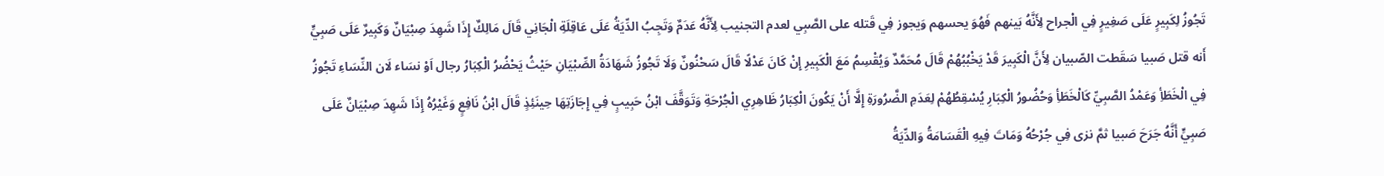تَجُوزُ لِكَبِيرٍ عَلَى صَغِيرٍ فِي الْجراح لِأَنَّهُ بَينهم فَهُوَ يحسهم وَيجوز فِي قَتله على الصَّبِي لعدم التجنيب لِأَنَّهُ عَدَمٌ وَتَجِبُ الدِّيَةُ عَلَى عَاقِلَةِ الْجَانِي قَالَ مَالِكٌ إِذَا شَهِدَ صِبْيَانٌ وَكَبِيرٌ عَلَى صَبِيٍّ أَنه قتل صَبيا سَقَطت الصّبيان لِأَنَّ الْكَبِيرَ قَدْ يَخْبُبُهُمْ قَالَ مُحَمَّدٌ وَيُقْسِمُ مَعَ الْكَبِيرِ إِنْ كَانَ عَدْلًا قَالَ سَحْنُونٌ وَلَا تَجُوزُ شَهَادَةُ الصِّبْيَانِ حَيْثُ يَحْضُرُ الْكِبَارُ رجال اَوْ نسَاء لَان النِّسَاءِ تَجُوزُ فِي الْخَطَأِ وَعَمْدُ الصَّبِيِّ كَالْخَطَأِ وَحُضُورُ الْكِبَارِ يُسْقِطُهُمْ لِعَدَمِ الضَّرُورَةِ إِلَّا أَنْ يَكُونَ الْكِبَارُ ظَاهِرِي الْجُرْحَةِ وَتَوَقَّفَ ابْنُ حَبِيبٍ فِي إِجَازَتِهَا حِينَئِذٍ قَالَ ابْنُ نَافِعٍ وَغَيْرُهُ إِذَا شَهِدَ صِبْيَانٌ عَلَى صَبِيٍّ أَنَّهُ جَرَحَ صَبيا ثمَّ نزى فِي جُرْحُهُ وَمَاتَ فِيهِ الْقَسَامَةُ وَالدِّيَةُ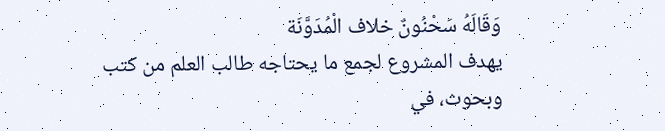وَقَالَهُ سَحْنُونٌ خلاف الْمُدَوَّنَة
يهدف المشروع لجمع ما يحتاجه طالب العلم من كتب وبحوث، في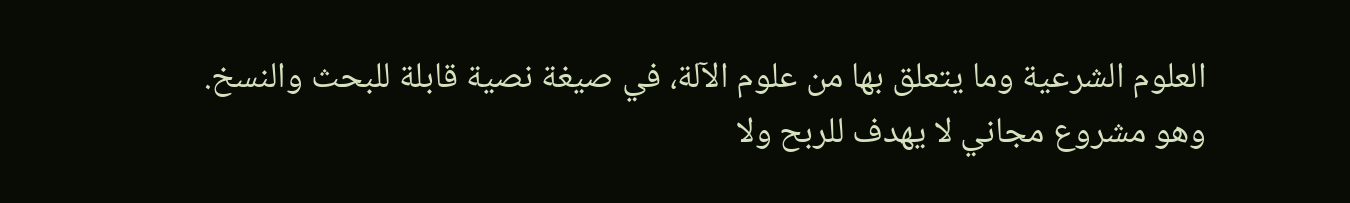العلوم الشرعية وما يتعلق بها من علوم الآلة، في صيغة نصية قابلة للبحث والنسخ.
وهو مشروع مجاني لا يهدف للربح ولا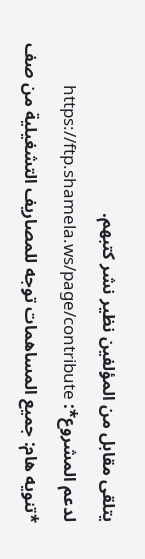يتلقى مقابل من المؤلفين نظير نشر كتبهم.
لدعم المشروع*: https://ftp.shamela.ws/page/contribute
*تنويه هام: جميع المساهمات توجه للمصاريف التشغيلية من صف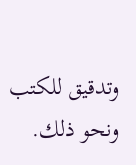وتدقيق للكتب ونحو ذلك.